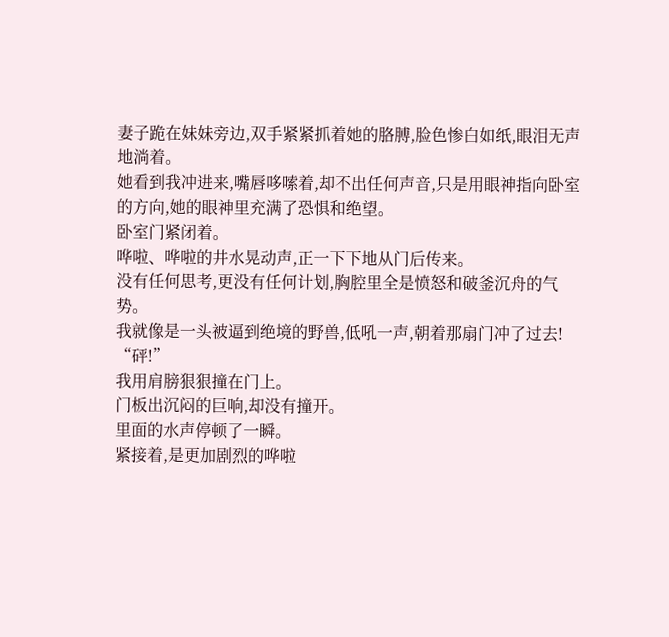妻子跪在妹妹旁边,双手紧紧抓着她的胳膊,脸色惨白如纸,眼泪无声地淌着。
她看到我冲进来,嘴唇哆嗦着,却不出任何声音,只是用眼神指向卧室的方向,她的眼神里充满了恐惧和绝望。
卧室门紧闭着。
哗啦、哗啦的井水晃动声,正一下下地从门后传来。
没有任何思考,更没有任何计划,胸腔里全是愤怒和破釜沉舟的气势。
我就像是一头被逼到绝境的野兽,低吼一声,朝着那扇门冲了过去!
“砰!”
我用肩膀狠狠撞在门上。
门板出沉闷的巨响,却没有撞开。
里面的水声停顿了一瞬。
紧接着,是更加剧烈的哗啦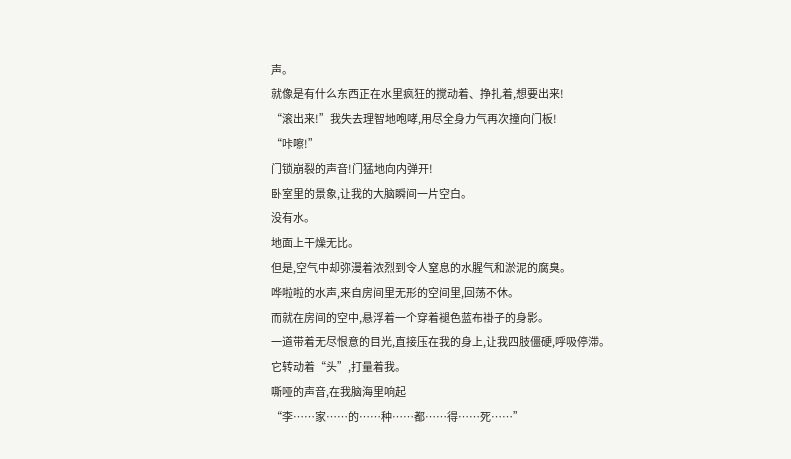声。
就像是有什么东西正在水里疯狂的搅动着、挣扎着,想要出来!
“滚出来!”我失去理智地咆哮,用尽全身力气再次撞向门板!
“咔嚓!”
门锁崩裂的声音!门猛地向内弹开!
卧室里的景象,让我的大脑瞬间一片空白。
没有水。
地面上干燥无比。
但是,空气中却弥漫着浓烈到令人窒息的水腥气和淤泥的腐臭。
哗啦啦的水声,来自房间里无形的空间里,回荡不休。
而就在房间的空中,悬浮着一个穿着褪色蓝布褂子的身影。
一道带着无尽恨意的目光,直接压在我的身上,让我四肢僵硬,呼吸停滞。
它转动着“头”,打量着我。
嘶哑的声音,在我脑海里响起
“李……家……的……种……都……得……死……”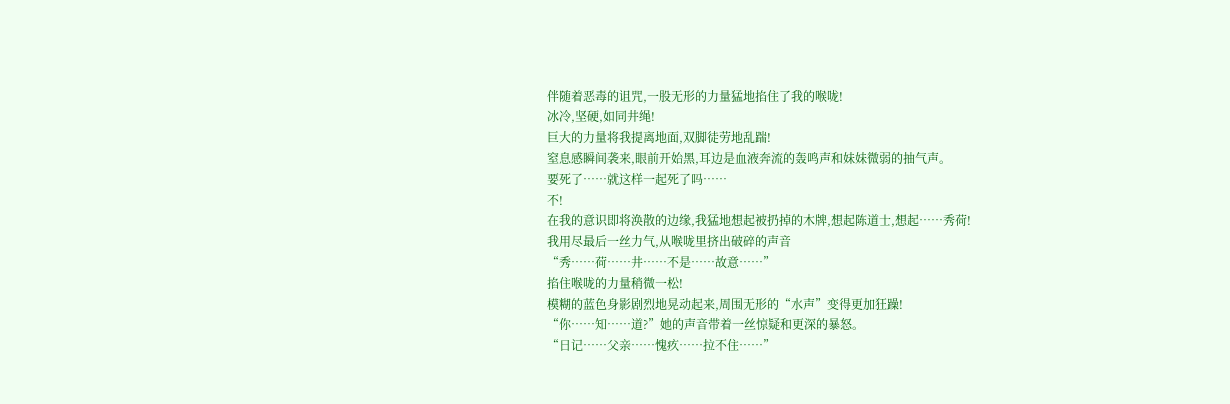伴随着恶毒的诅咒,一股无形的力量猛地掐住了我的喉咙!
冰冷,坚硬,如同井绳!
巨大的力量将我提离地面,双脚徒劳地乱踹!
窒息感瞬间袭来,眼前开始黑,耳边是血液奔流的轰鸣声和妹妹微弱的抽气声。
要死了……就这样一起死了吗……
不!
在我的意识即将涣散的边缘,我猛地想起被扔掉的木牌,想起陈道士,想起……秀荷!
我用尽最后一丝力气,从喉咙里挤出破碎的声音
“秀……荷……井……不是……故意……”
掐住喉咙的力量稍微一松!
模糊的蓝色身影剧烈地晃动起来,周围无形的“水声”变得更加狂躁!
“你……知……道?”她的声音带着一丝惊疑和更深的暴怒。
“日记……父亲……愧疚……拉不住……”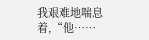我艰难地喘息着,“他……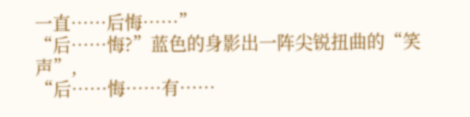一直……后悔……”
“后……悔?”蓝色的身影出一阵尖锐扭曲的“笑声”,
“后……悔……有……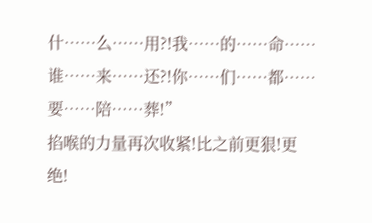什……么……用?!我……的……命……谁……来……还?!你……们……都……要……陪……葬!”
掐喉的力量再次收紧!比之前更狠!更绝!